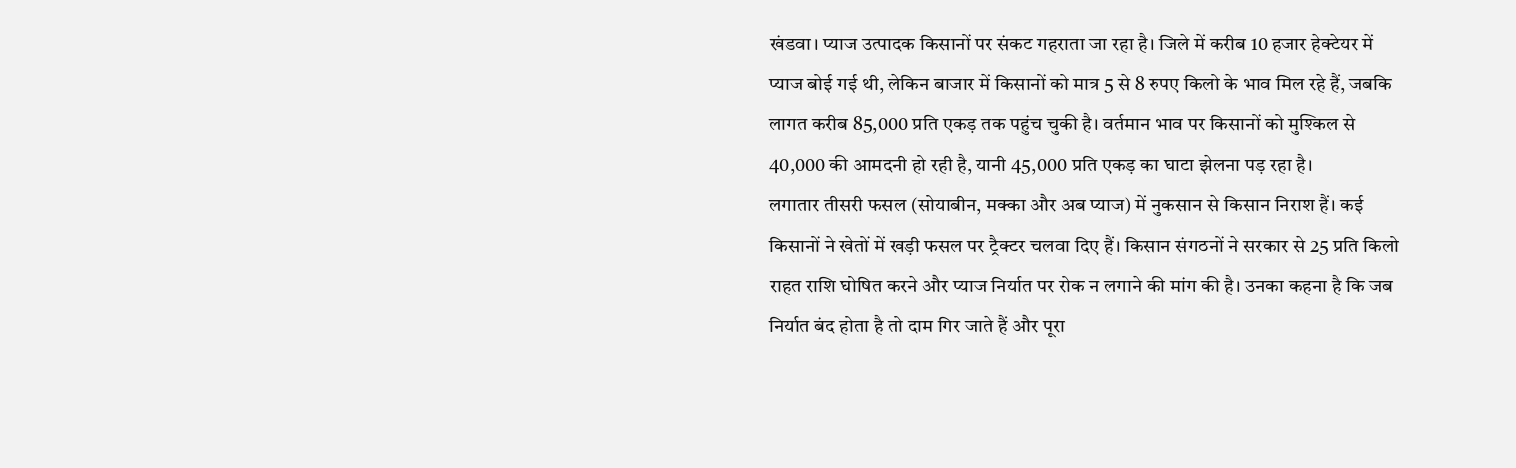खंडवा। प्याज उत्पादक किसानों पर संकट गहराता जा रहा है। जिले में करीब 10 हजार हेक्टेयर में प्याज बोई गई थी, लेकिन बाजार में किसानों को मात्र 5 से 8 रुपए किलो के भाव मिल रहे हैं, जबकि लागत करीब 85,000 प्रति एकड़ तक पहुंच चुकी है। वर्तमान भाव पर किसानों को मुश्किल से 40,000 की आमदनी हो रही है, यानी 45,000 प्रति एकड़ का घाटा झेलना पड़ रहा है।
लगातार तीसरी फसल (सोयाबीन, मक्का और अब प्याज) में नुकसान से किसान निराश हैं। कई किसानों ने खेतों में खड़ी फसल पर ट्रैक्टर चलवा दिए हैं। किसान संगठनों ने सरकार से 25 प्रति किलो राहत राशि घोषित करने और प्याज निर्यात पर रोक न लगाने की मांग की है। उनका कहना है कि जब निर्यात बंद होता है तो दाम गिर जाते हैं और पूरा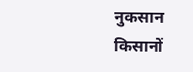नुकसान किसानों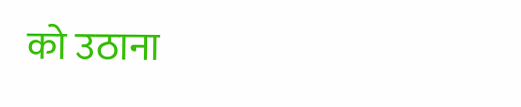को उठाना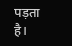पड़ता है।